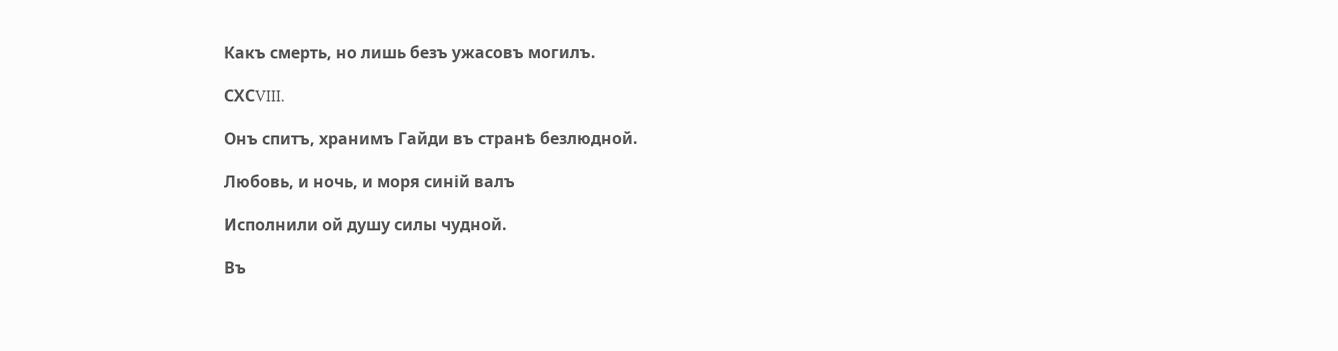Какъ смерть, но лишь безъ ужасовъ могилъ.

СХСVIII.

Онъ спитъ, хранимъ Гайди въ странѣ безлюдной.

Любовь, и ночь, и моря синій валъ

Исполнили ой душу силы чудной.

Въ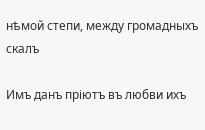нѣмой степи, между громадныхъ скалъ

Имъ данъ пріютъ въ любви ихъ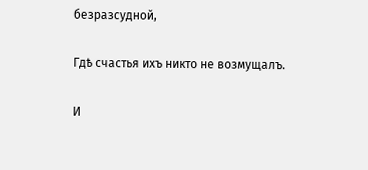безразсудной,

Гдѣ счастья ихъ никто не возмущалъ.

И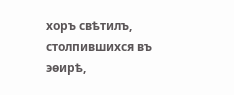хоръ свѣтилъ, столпившихся въ эѳирѣ,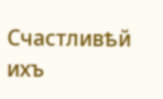Счастливѣй ихъ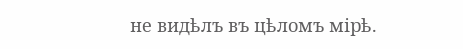не видѣлъ въ цѣломъ мірѣ.